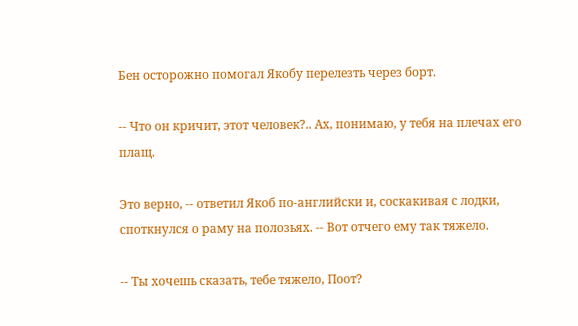Бен осторожно помогал Якобу перелезть через борт.

-- Что он кричит, этот человек?.. Ах, понимаю, у тебя на плечах его плащ.

Это верно, -- ответил Якоб по-английски и, соскакивая с лодки, споткнулся о раму на полозьях. -- Вот отчего ему так тяжело.

-- Ты хочешь сказать, тебе тяжело, Поот?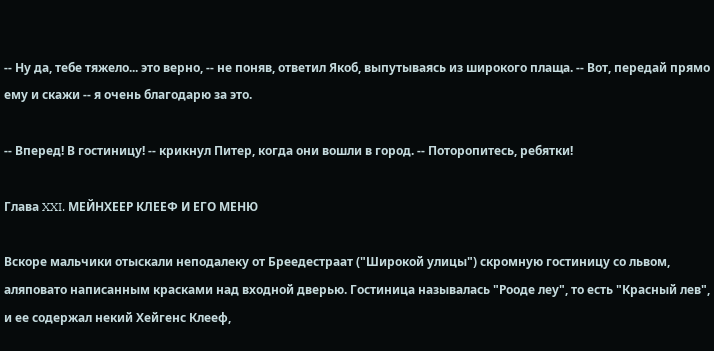-- Ну да, тебе тяжело... это верно, -- не поняв, ответил Якоб, выпутываясь из широкого плаща. -- Вот, передай прямо ему и скажи -- я очень благодарю за это.

-- Вперед! В гостиницу! -- крикнул Питер, когда они вошли в город. -- Поторопитесь, ребятки!

Глава XXI. МЕЙНХЕЕР КЛЕЕФ И ЕГО МЕНЮ

Вскоре мальчики отыскали неподалеку от Бреедестраат ("Широкой улицы") скромную гостиницу со львом, аляповато написанным красками над входной дверью. Гостиница называлась "Рооде леу", то есть "Красный лев", и ее содержал некий Хейгенс Клееф,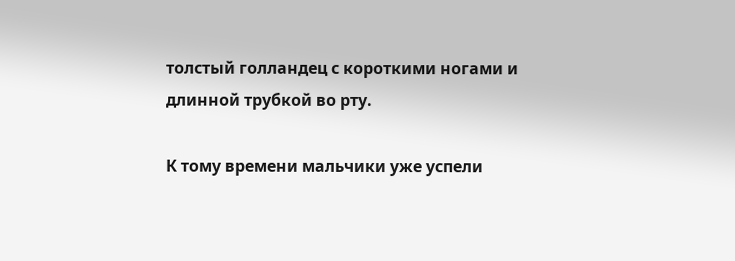толстый голландец с короткими ногами и длинной трубкой во рту.

К тому времени мальчики уже успели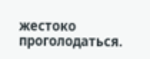жестоко проголодаться.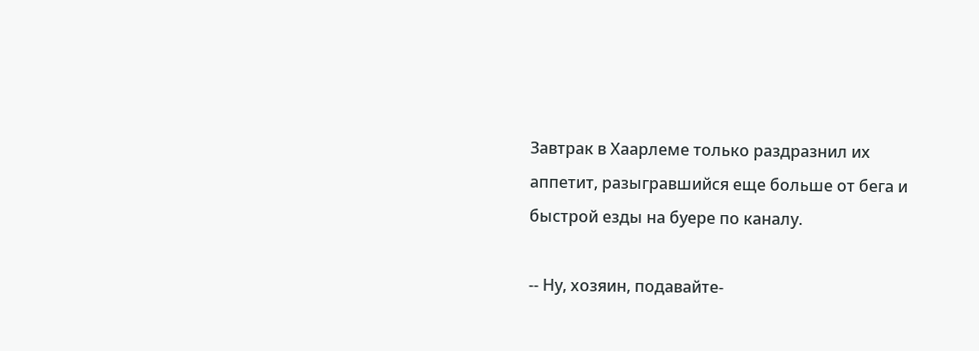Завтрак в Хаарлеме только раздразнил их аппетит, разыгравшийся еще больше от бега и быстрой езды на буере по каналу.

-- Ну, хозяин, подавайте-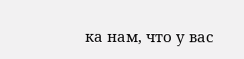ка нам, что у вас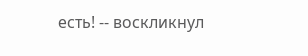есть! -- воскликнул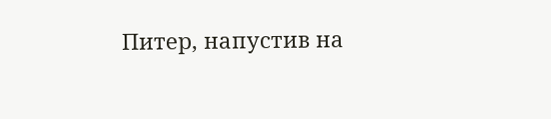Питер, напустив на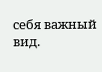себя важный вид.